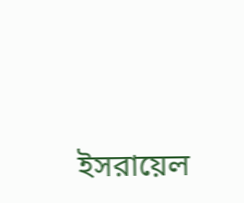ইসরায়েল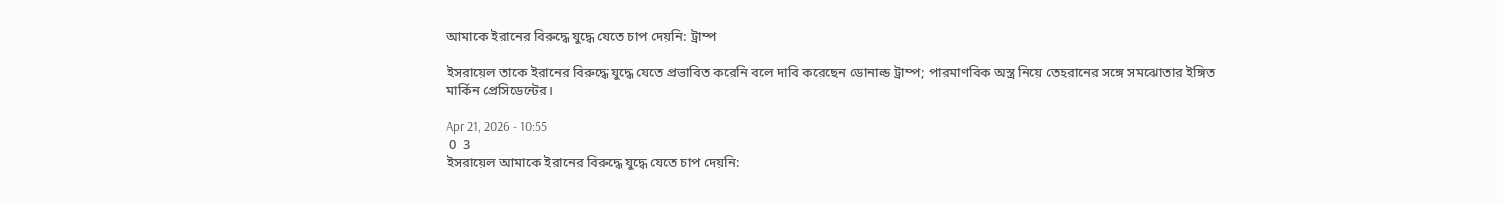আমাকে ইরানের বিরুদ্ধে যুদ্ধে যেতে চাপ দেয়নি: ট্রাম্প

ইসরায়েল তাকে ইরানের বিরুদ্ধে যুদ্ধে যেতে প্রভাবিত করেনি বলে দাবি করেছেন ডোনাল্ড ট্রাম্প; পারমাণবিক অস্ত্র নিয়ে তেহরানের সঙ্গে সমঝোতার ইঙ্গিত মার্কিন প্রেসিডেন্টের।

Apr 21, 2026 - 10:55
 0  3
ইসরায়েল আমাকে ইরানের বিরুদ্ধে যুদ্ধে যেতে চাপ দেয়নি: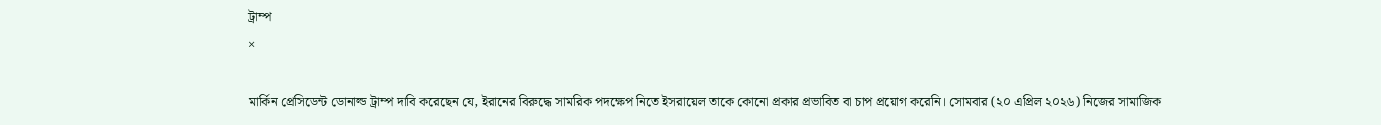ট্রাম্প
×

মার্কিন প্রেসিডেন্ট ডোনাল্ড ট্রাম্প দাবি করেছেন যে, ইরানের বিরুদ্ধে সামরিক পদক্ষেপ নিতে ইসরায়েল তাকে কোনো প্রকার প্রভাবিত বা চাপ প্রয়োগ করেনি। সোমবার (২০ এপ্রিল ২০২৬) নিজের সামাজিক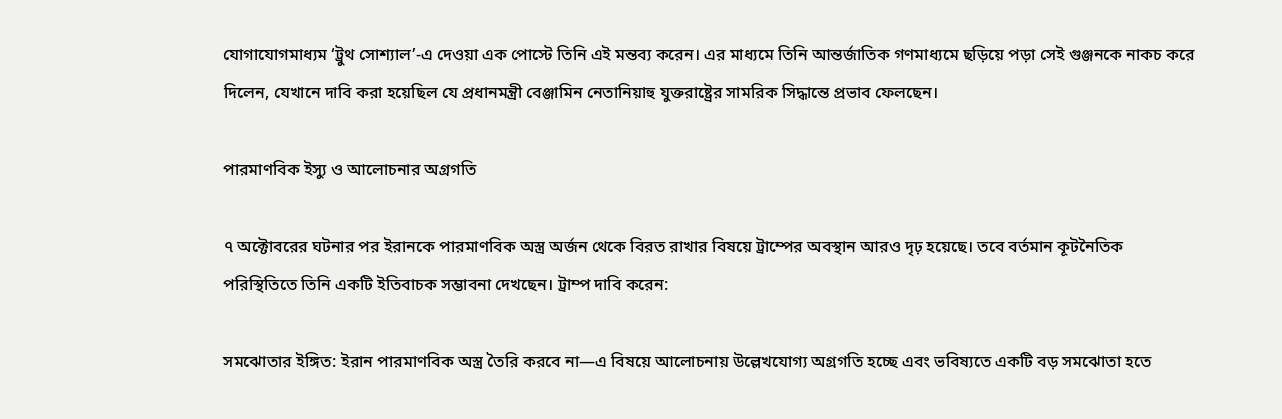যোগাযোগমাধ্যম ‘ট্রুথ সোশ্যাল’-এ দেওয়া এক পোস্টে তিনি এই মন্তব্য করেন। এর মাধ্যমে তিনি আন্তর্জাতিক গণমাধ্যমে ছড়িয়ে পড়া সেই গুঞ্জনকে নাকচ করে দিলেন, যেখানে দাবি করা হয়েছিল যে প্রধানমন্ত্রী বেঞ্জামিন নেতানিয়াহু যুক্তরাষ্ট্রের সামরিক সিদ্ধান্তে প্রভাব ফেলছেন।

পারমাণবিক ইস্যু ও আলোচনার অগ্রগতি

৭ অক্টোবরের ঘটনার পর ইরানকে পারমাণবিক অস্ত্র অর্জন থেকে বিরত রাখার বিষয়ে ট্রাম্পের অবস্থান আরও দৃঢ় হয়েছে। তবে বর্তমান কূটনৈতিক পরিস্থিতিতে তিনি একটি ইতিবাচক সম্ভাবনা দেখছেন। ট্রাম্প দাবি করেন:

সমঝোতার ইঙ্গিত: ইরান পারমাণবিক অস্ত্র তৈরি করবে না—এ বিষয়ে আলোচনায় উল্লেখযোগ্য অগ্রগতি হচ্ছে এবং ভবিষ্যতে একটি বড় সমঝোতা হতে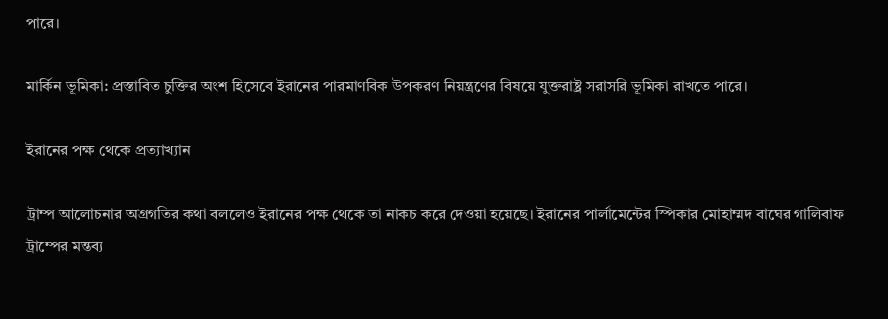পারে।

মার্কিন ভূমিকা: প্রস্তাবিত চুক্তির অংশ হিসেবে ইরানের পারমাণবিক উপকরণ নিয়ন্ত্রণের বিষয়ে যুক্তরাষ্ট্র সরাসরি ভূমিকা রাখতে পারে।

ইরানের পক্ষ থেকে প্রত্যাখ্যান

ট্রাম্প আলোচনার অগ্রগতির কথা বললেও ইরানের পক্ষ থেকে তা নাকচ করে দেওয়া হয়েছে। ইরানের পার্লামেন্টের স্পিকার মোহাম্মদ বাঘের গালিবাফ ট্রাম্পের মন্তব্য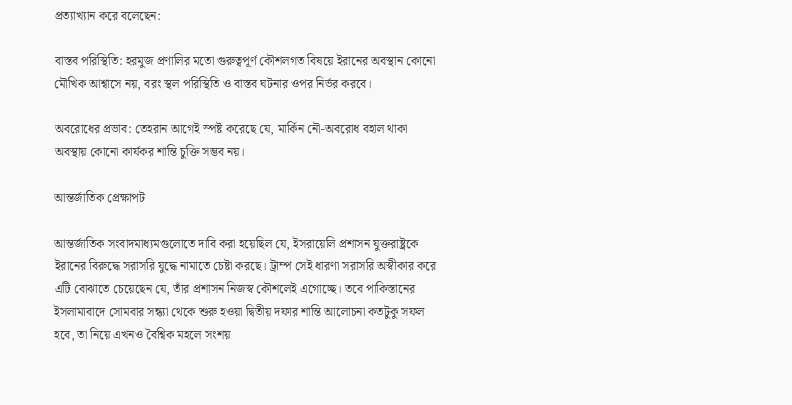প্রত্যাখ্যান করে বলেছেন:

বাস্তব পরিস্থিতি: হরমুজ প্রণালির মতো গুরুত্বপূর্ণ কৌশলগত বিষয়ে ইরানের অবস্থান কোনো মৌখিক আশ্বাসে নয়, বরং স্থল পরিস্থিতি ও বাস্তব ঘটনার ওপর নির্ভর করবে।

অবরোধের প্রভাব: তেহরান আগেই স্পষ্ট করেছে যে, মার্কিন নৌ-অবরোধ বহাল থাকা অবস্থায় কোনো কার্যকর শান্তি চুক্তি সম্ভব নয়।

আন্তর্জাতিক প্রেক্ষাপট

আন্তর্জাতিক সংবাদমাধ্যমগুলোতে দাবি করা হয়েছিল যে, ইসরায়েলি প্রশাসন যুক্তরাষ্ট্রকে ইরানের বিরুদ্ধে সরাসরি যুদ্ধে নামাতে চেষ্টা করছে। ট্রাম্প সেই ধারণা সরাসরি অস্বীকার করে এটি বোঝাতে চেয়েছেন যে, তাঁর প্রশাসন নিজস্ব কৌশলেই এগোচ্ছে। তবে পাকিস্তানের ইসলামাবাদে সোমবার সন্ধ্যা থেকে শুরু হওয়া দ্বিতীয় দফার শান্তি আলোচনা কতটুকু সফল হবে, তা নিয়ে এখনও বৈশ্বিক মহলে সংশয়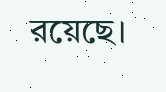রয়েছে।